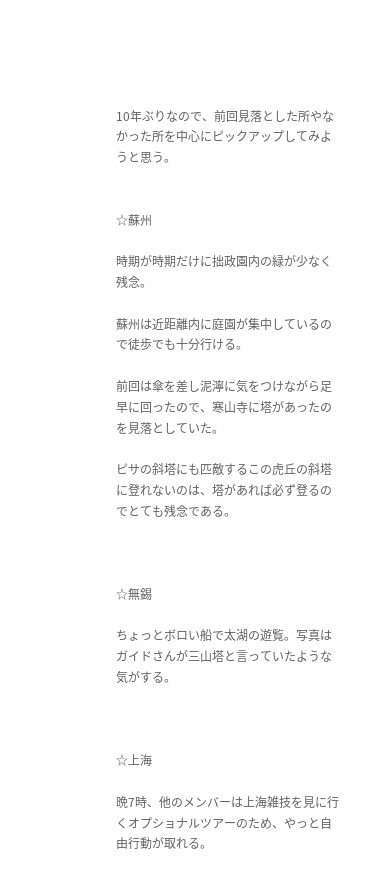10年ぶりなので、前回見落とした所やなかった所を中心にピックアップしてみようと思う。


☆蘇州

時期が時期だけに拙政園内の緑が少なく残念。

蘇州は近距離内に庭園が集中しているので徒歩でも十分行ける。

前回は傘を差し泥濘に気をつけながら足早に回ったので、寒山寺に塔があったのを見落としていた。

ピサの斜塔にも匹敵するこの虎丘の斜塔に登れないのは、塔があれば必ず登るのでとても残念である。



☆無錫

ちょっとボロい船で太湖の遊覧。写真はガイドさんが三山塔と言っていたような気がする。



☆上海

晩7時、他のメンバーは上海雑技を見に行くオプショナルツアーのため、やっと自由行動が取れる。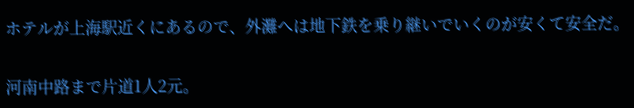ホテルが上海駅近くにあるので、外灘へは地下鉄を乗り継いでいくのが安くて安全だ。

河南中路まで片道1人2元。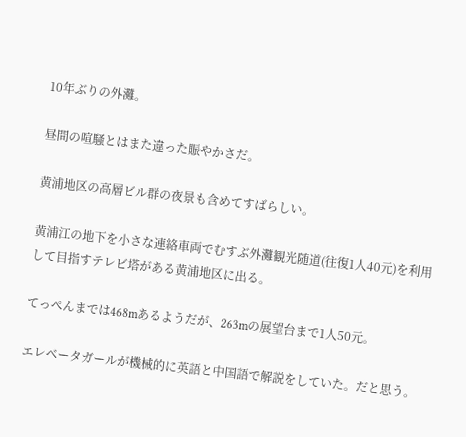10年ぶりの外灘。

昼間の喧騒とはまた違った賑やかさだ。

黄浦地区の高層ビル群の夜景も含めてすばらしい。

黄浦江の地下を小さな連絡車両でむすぶ外灘観光随道(往復1人40元)を利用して目指すテレビ塔がある黄浦地区に出る。

てっぺんまでは468mあるようだが、263mの展望台まで1人50元。

エレベータガールが機械的に英語と中国語で解説をしていた。だと思う。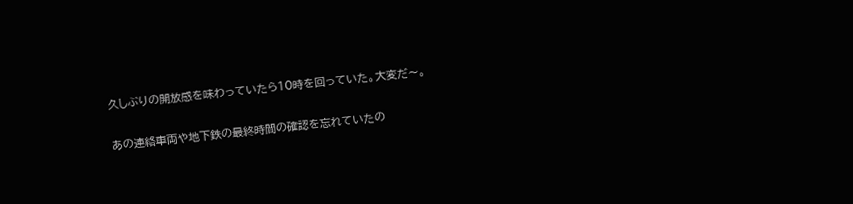久しぶりの開放感を味わっていたら10時を回っていた。大変だ〜。

あの連絡車両や地下鉄の最終時間の確認を忘れていたの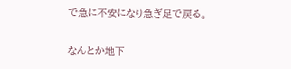で急に不安になり急ぎ足で戻る。

なんとか地下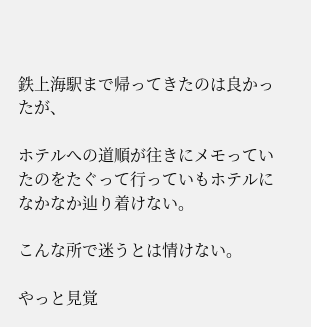鉄上海駅まで帰ってきたのは良かったが、

ホテルへの道順が往きにメモっていたのをたぐって行っていもホテルになかなか辿り着けない。

こんな所で迷うとは情けない。

やっと見覚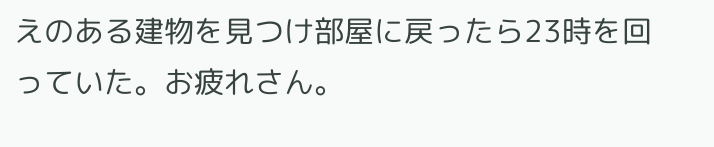えのある建物を見つけ部屋に戻ったら23時を回っていた。お疲れさん。